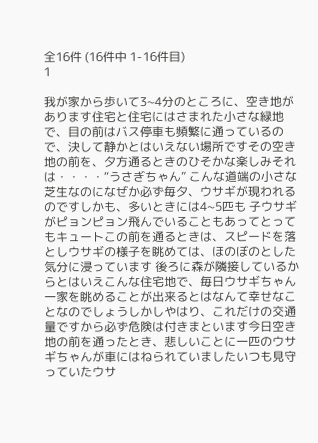全16件 (16件中 1-16件目)
1

我が家から歩いて3~4分のところに、空き地があります住宅と住宅にはさまれた小さな緑地で、目の前はバス停車も頻繁に通っているので、決して静かとはいえない場所ですその空き地の前を、夕方通るときのひそかな楽しみそれは・・・・“うさぎちゃん” こんな道端の小さな芝生なのになぜか必ず毎夕、ウサギが現われるのですしかも、多いときには4~5匹も 子ウサギがピョンピョン飛んでいることもあってとってもキュートこの前を通るときは、スピードを落としウサギの様子を眺めては、ほのぼのとした気分に浸っています 後ろに森が隣接しているからとはいえこんな住宅地で、毎日ウサギちゃん一家を眺めることが出来るとはなんて幸せなことなのでしょうしかしやはり、これだけの交通量ですから必ず危険は付きまといます今日空き地の前を通ったとき、悲しいことに一匹のウサギちゃんが車にはねられていましたいつも見守っていたウサ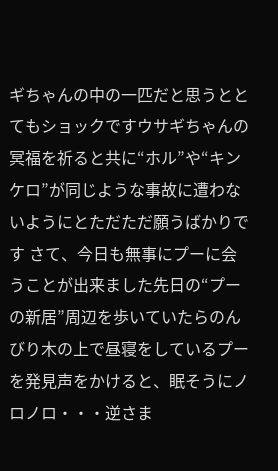ギちゃんの中の一匹だと思うととてもショックですウサギちゃんの冥福を祈ると共に“ホル”や“キンケロ”が同じような事故に遭わないようにとただただ願うばかりです さて、今日も無事にプーに会うことが出来ました先日の“プーの新居”周辺を歩いていたらのんびり木の上で昼寝をしているプーを発見声をかけると、眠そうにノロノロ・・・逆さま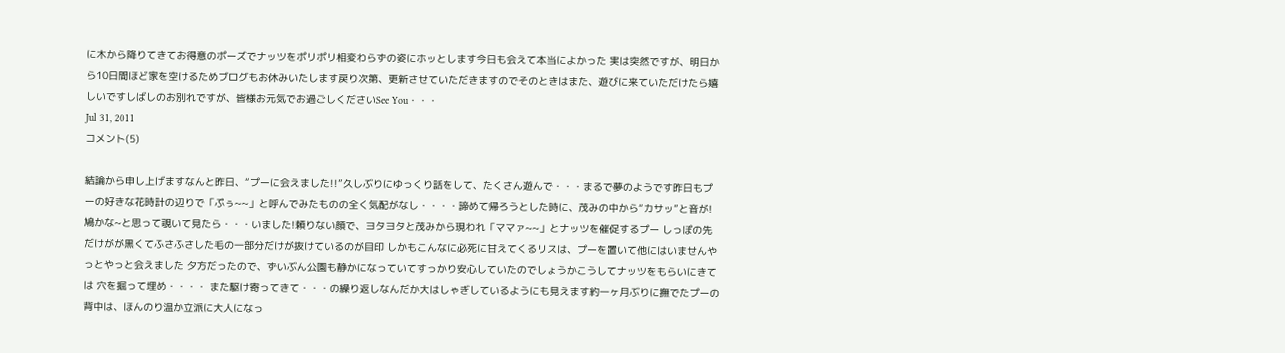に木から降りてきてお得意のポーズでナッツをポリポリ相変わらずの姿にホッとします今日も会えて本当によかった 実は突然ですが、明日から10日間ほど家を空けるためブログもお休みいたします戻り次第、更新させていただきますのでそのときはまた、遊びに来ていただけたら嬉しいですしばしのお別れですが、皆様お元気でお過ごしくださいSee You・・・
Jul 31, 2011
コメント(5)

結論から申し上げますなんと昨日、“プーに会えました!!”久しぶりにゆっくり話をして、たくさん遊んで・・・まるで夢のようです昨日もプーの好きな花時計の辺りで「ぷぅ~~」と呼んでみたものの全く気配がなし・・・・諦めて帰ろうとした時に、茂みの中から“カサッ”と音が!鳩かな~と思って覗いて見たら・・・いました!頼りない顔で、ヨタヨタと茂みから現われ「ママァ~~」とナッツを催促するプー しっぽの先だけがが黒くてふさふさした毛の一部分だけが抜けているのが目印 しかもこんなに必死に甘えてくるリスは、プーを置いて他にはいませんやっとやっと会えました 夕方だったので、ずいぶん公園も静かになっていてすっかり安心していたのでしょうかこうしてナッツをもらいにきては 穴を掘って埋め・・・・ また駆け寄ってきて・・・の繰り返しなんだか大はしゃぎしているようにも見えます約一ヶ月ぶりに撫でたプーの背中は、ほんのり温か立派に大人になっ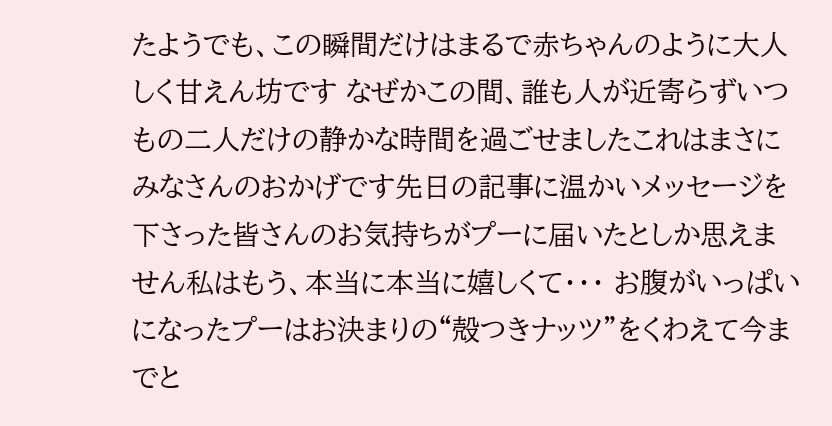たようでも、この瞬間だけはまるで赤ちゃんのように大人しく甘えん坊です なぜかこの間、誰も人が近寄らずいつもの二人だけの静かな時間を過ごせましたこれはまさにみなさんのおかげです先日の記事に温かいメッセージを下さった皆さんのお気持ちがプーに届いたとしか思えません私はもう、本当に本当に嬉しくて・・・ お腹がいっぱいになったプーはお決まりの“殻つきナッツ”をくわえて今までと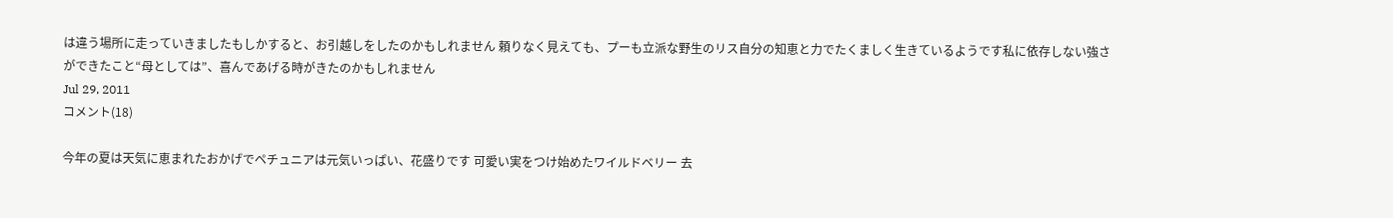は違う場所に走っていきましたもしかすると、お引越しをしたのかもしれません 頼りなく見えても、プーも立派な野生のリス自分の知恵と力でたくましく生きているようです私に依存しない強さができたこと“母としては”、喜んであげる時がきたのかもしれません
Jul 29, 2011
コメント(18)

今年の夏は天気に恵まれたおかげでペチュニアは元気いっぱい、花盛りです 可愛い実をつけ始めたワイルドベリー 去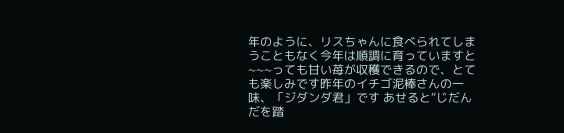年のように、リスちゃんに食べられてしまうこともなく今年は順調に育っていますと~~~っても甘い苺が収穫できるので、とても楽しみです昨年のイチゴ泥棒さんの一味、「ジダンダ君」です あせると“じだんだを踏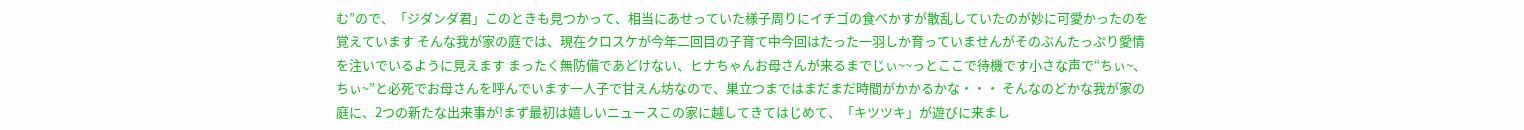む”ので、「ジダンダ君」このときも見つかって、相当にあせっていた様子周りにイチゴの食べかすが散乱していたのが妙に可愛かったのを覚えています そんな我が家の庭では、現在クロスケが今年二回目の子育て中今回はたった一羽しか育っていませんがそのぶんたっぷり愛情を注いでいるように見えます まったく無防備であどけない、ヒナちゃんお母さんが来るまでじぃ~~っとここで待機です小さな声で“ちぃ~、ちぃ~”と必死でお母さんを呼んでいます一人子で甘えん坊なので、巣立つまではまだまだ時間がかかるかな・・・ そんなのどかな我が家の庭に、2つの新たな出来事が!まず最初は嬉しいニュースこの家に越してきてはじめて、「キツツキ」が遊びに来まし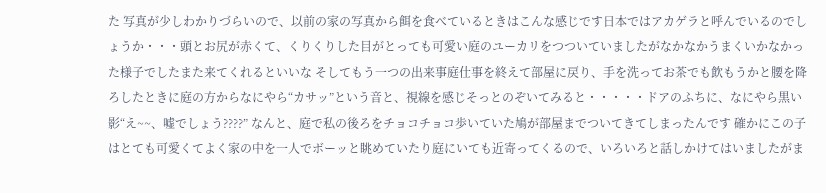た 写真が少しわかりづらいので、以前の家の写真から餌を食べているときはこんな感じです日本ではアカゲラと呼んでいるのでしょうか・・・頭とお尻が赤くて、くりくりした目がとっても可愛い庭のユーカリをつついていましたがなかなかうまくいかなかった様子でしたまた来てくれるといいな そしてもう一つの出来事庭仕事を終えて部屋に戻り、手を洗ってお茶でも飲もうかと腰を降ろしたときに庭の方からなにやら“カサッ”という音と、視線を感じそっとのぞいてみると・・・・・ドアのふちに、なにやら黒い影“え~~、嘘でしょう????” なんと、庭で私の後ろをチョコチョコ歩いていた鳩が部屋までついてきてしまったんです 確かにこの子はとても可愛くてよく家の中を一人でボーッと眺めていたり庭にいても近寄ってくるので、いろいろと話しかけてはいましたがま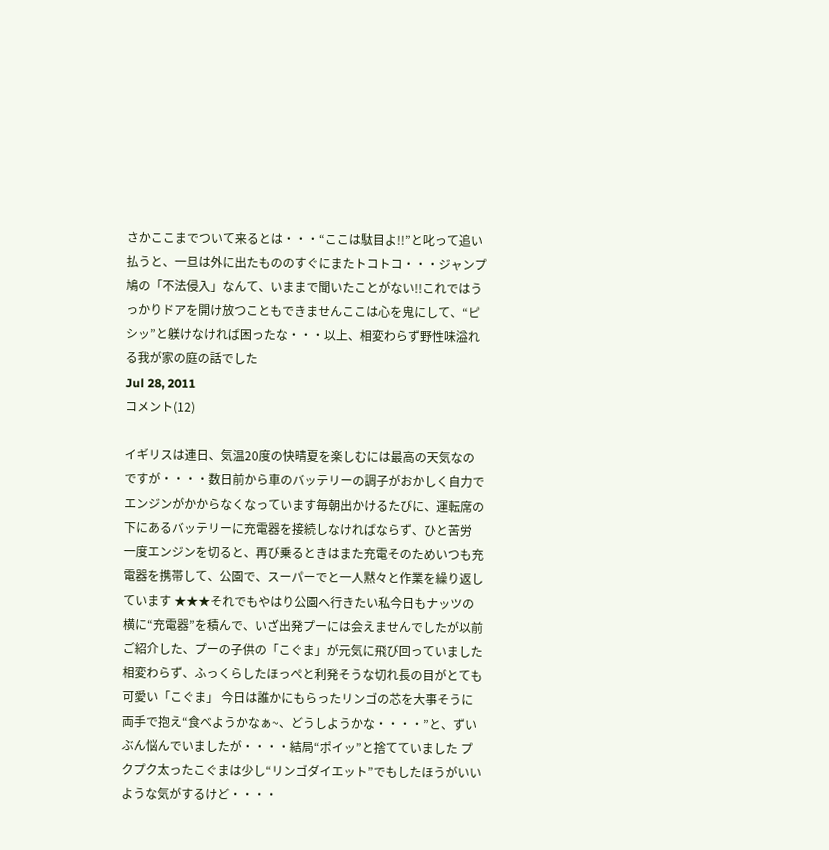さかここまでついて来るとは・・・“ここは駄目よ!!”と叱って追い払うと、一旦は外に出たもののすぐにまたトコトコ・・・ジャンプ 鳩の「不法侵入」なんて、いままで聞いたことがない!!これではうっかりドアを開け放つこともできませんここは心を鬼にして、“ピシッ”と躾けなければ困ったな・・・以上、相変わらず野性味溢れる我が家の庭の話でした
Jul 28, 2011
コメント(12)

イギリスは連日、気温20度の快晴夏を楽しむには最高の天気なのですが・・・・数日前から車のバッテリーの調子がおかしく自力でエンジンがかからなくなっています毎朝出かけるたびに、運転席の下にあるバッテリーに充電器を接続しなければならず、ひと苦労 一度エンジンを切ると、再び乗るときはまた充電そのためいつも充電器を携帯して、公園で、スーパーでと一人黙々と作業を繰り返しています ★★★それでもやはり公園へ行きたい私今日もナッツの横に“充電器”を積んで、いざ出発プーには会えませんでしたが以前ご紹介した、プーの子供の「こぐま」が元気に飛び回っていました 相変わらず、ふっくらしたほっぺと利発そうな切れ長の目がとても可愛い「こぐま」 今日は誰かにもらったリンゴの芯を大事そうに両手で抱え“食べようかなぁ~、どうしようかな・・・・”と、ずいぶん悩んでいましたが・・・・結局“ポイッ”と捨てていました プクプク太ったこぐまは少し“リンゴダイエット”でもしたほうがいいような気がするけど・・・・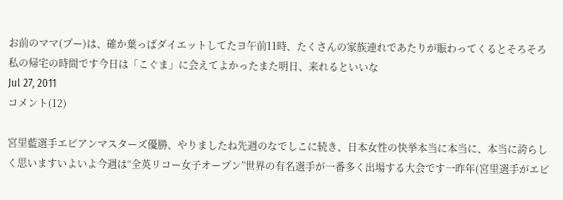お前のママ(プー)は、確か葉っぱダイエットしてたヨ午前11時、たくさんの家族連れであたりが賑わってくるとそろそろ私の帰宅の時間です今日は「こぐま」に会えてよかったまた明日、来れるといいな
Jul 27, 2011
コメント(12)

宮里藍選手エビアンマスターズ優勝、やりましたね先週のなでしこに続き、日本女性の快挙本当に本当に、本当に誇らしく思いますいよいよ今週は“全英リコー女子オープン”世界の有名選手が一番多く出場する大会です一昨年(宮里選手がエビ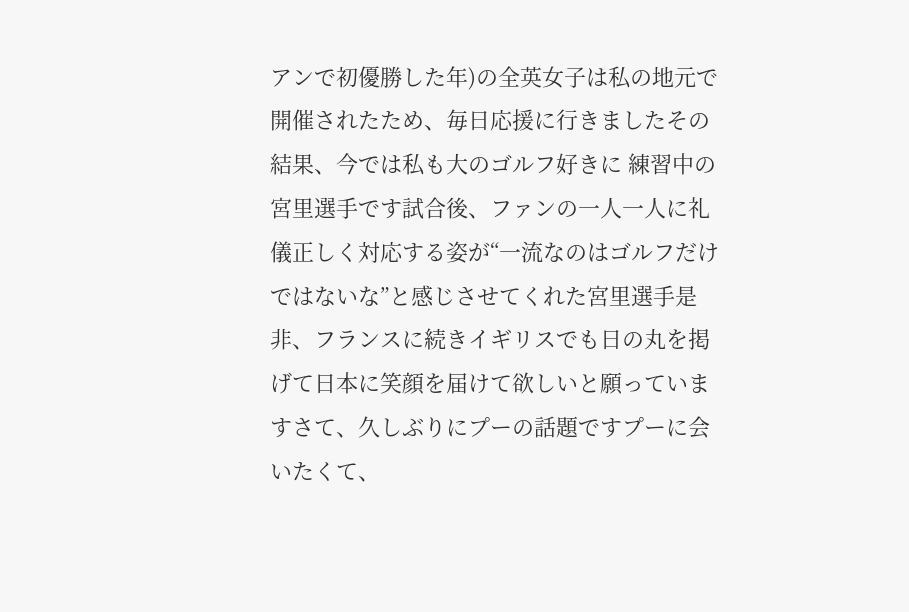アンで初優勝した年)の全英女子は私の地元で開催されたため、毎日応援に行きましたその結果、今では私も大のゴルフ好きに 練習中の宮里選手です試合後、ファンの一人一人に礼儀正しく対応する姿が“一流なのはゴルフだけではないな”と感じさせてくれた宮里選手是非、フランスに続きイギリスでも日の丸を掲げて日本に笑顔を届けて欲しいと願っていますさて、久しぶりにプーの話題ですプーに会いたくて、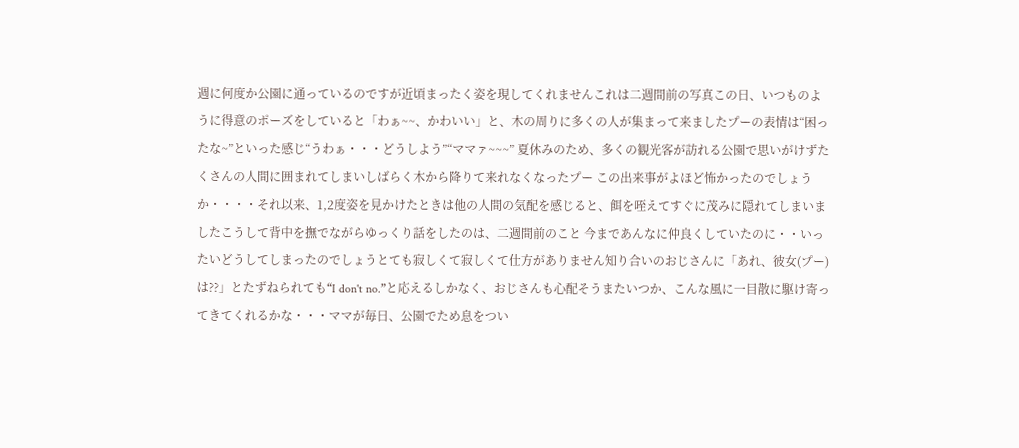週に何度か公園に通っているのですが近頃まったく姿を現してくれませんこれは二週間前の写真この日、いつものように得意のポーズをしていると「わぁ~~、かわいい」と、木の周りに多くの人が集まって来ましたプーの表情は“困ったな~”といった感じ“うわぁ・・・どうしよう”“ママァ~~~” 夏休みのため、多くの観光客が訪れる公園で思いがけずたくさんの人間に囲まれてしまいしばらく木から降りて来れなくなったプー この出来事がよほど怖かったのでしょうか・・・・それ以来、1,2度姿を見かけたときは他の人間の気配を感じると、餌を咥えてすぐに茂みに隠れてしまいましたこうして背中を撫でながらゆっくり話をしたのは、二週間前のこと 今まであんなに仲良くしていたのに・・いったいどうしてしまったのでしょうとても寂しくて寂しくて仕方がありません知り合いのおじさんに「あれ、彼女(プー)は??」とたずねられても“I don't no.”と応えるしかなく、おじさんも心配そうまたいつか、こんな風に一目散に駆け寄ってきてくれるかな・・・ママが毎日、公園でため息をつい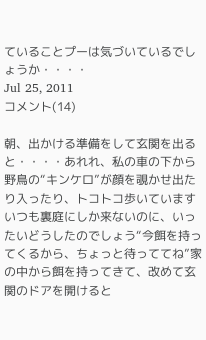ていることプーは気づいているでしょうか・・・・
Jul 25, 2011
コメント(14)

朝、出かける準備をして玄関を出ると・・・・あれれ、私の車の下から野鳥の“キンケロ”が顔を覗かせ出たり入ったり、トコトコ歩いていますいつも裏庭にしか来ないのに、いったいどうしたのでしょう“今餌を持ってくるから、ちょっと待っててね”家の中から餌を持ってきて、改めて玄関のドアを開けると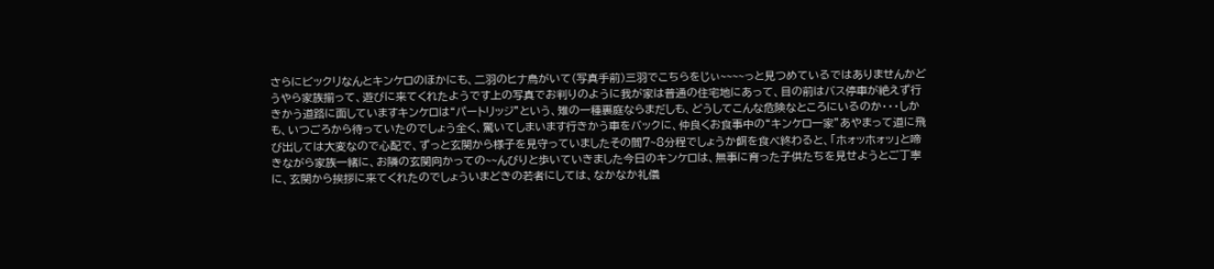さらにビックリなんとキンケロのほかにも、二羽のヒナ鳥がいて(写真手前)三羽でこちらをじぃ~~~~っと見つめているではありませんかどうやら家族揃って、遊びに来てくれたようです上の写真でお判りのように我が家は普通の住宅地にあって、目の前はバス停車が絶えず行きかう道路に面していますキンケロは“パートリッジ”という、雉の一種裏庭ならまだしも、どうしてこんな危険なところにいるのか・・・しかも、いつごろから待っていたのでしょう全く、驚いてしまいます行きかう車をバックに、仲良くお食事中の“キンケロ一家”あやまって道に飛び出しては大変なので心配で、ずっと玄関から様子を見守っていましたその間7~8分程でしょうか餌を食べ終わると、「ホォッホォッ」と啼きながら家族一緒に、お隣の玄関向かっての~~んびりと歩いていきました今日のキンケロは、無事に育った子供たちを見せようとご丁寧に、玄関から挨拶に来てくれたのでしょういまどきの若者にしては、なかなか礼儀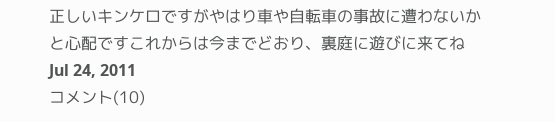正しいキンケロですがやはり車や自転車の事故に遭わないかと心配ですこれからは今までどおり、裏庭に遊びに来てね
Jul 24, 2011
コメント(10)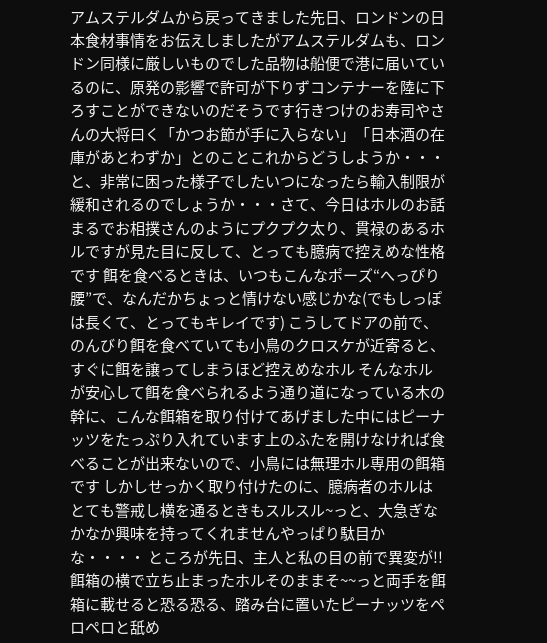アムステルダムから戻ってきました先日、ロンドンの日本食材事情をお伝えしましたがアムステルダムも、ロンドン同様に厳しいものでした品物は船便で港に届いているのに、原発の影響で許可が下りずコンテナーを陸に下ろすことができないのだそうです行きつけのお寿司やさんの大将曰く「かつお節が手に入らない」「日本酒の在庫があとわずか」とのことこれからどうしようか・・・と、非常に困った様子でしたいつになったら輸入制限が緩和されるのでしょうか・・・さて、今日はホルのお話まるでお相撲さんのようにプクプク太り、貫禄のあるホルですが見た目に反して、とっても臆病で控えめな性格です 餌を食べるときは、いつもこんなポーズ“へっぴり腰”で、なんだかちょっと情けない感じかな(でもしっぽは長くて、とってもキレイです) こうしてドアの前で、のんびり餌を食べていても小鳥のクロスケが近寄ると、すぐに餌を譲ってしまうほど控えめなホル そんなホルが安心して餌を食べられるよう通り道になっている木の幹に、こんな餌箱を取り付けてあげました中にはピーナッツをたっぷり入れています上のふたを開けなければ食べることが出来ないので、小鳥には無理ホル専用の餌箱です しかしせっかく取り付けたのに、臆病者のホルはとても警戒し横を通るときもスルスル~っと、大急ぎなかなか興味を持ってくれませんやっぱり駄目かな・・・・ ところが先日、主人と私の目の前で異変が!!餌箱の横で立ち止まったホルそのままそ~~っと両手を餌箱に載せると恐る恐る、踏み台に置いたピーナッツをペロペロと舐め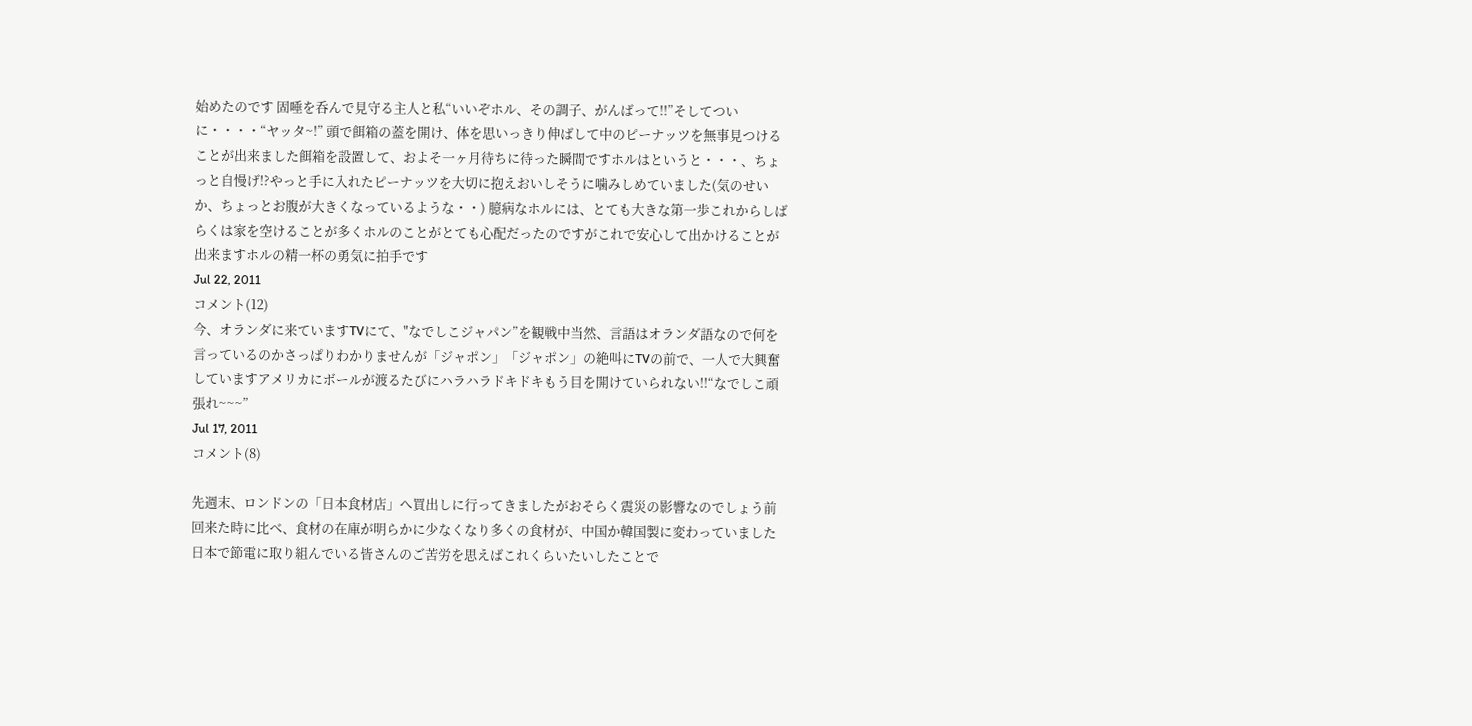始めたのです 固唾を呑んで見守る主人と私“いいぞホル、その調子、がんばって!!”そしてついに・・・・“ヤッタ~!” 頭で餌箱の蓋を開け、体を思いっきり伸ばして中のピーナッツを無事見つけることが出来ました餌箱を設置して、およそ一ヶ月待ちに待った瞬間ですホルはというと・・・、ちょっと自慢げ!?やっと手に入れたピーナッツを大切に抱えおいしそうに噛みしめていました(気のせいか、ちょっとお腹が大きくなっているような・・) 臆病なホルには、とても大きな第一歩これからしばらくは家を空けることが多くホルのことがとても心配だったのですがこれで安心して出かけることが出来ますホルの精一杯の勇気に拍手です
Jul 22, 2011
コメント(12)
今、オランダに来ていますTVにて、"なでしこジャパン”を観戦中当然、言語はオランダ語なので何を言っているのかさっぱりわかりませんが「ジャポン」「ジャポン」の絶叫にTVの前で、一人で大興奮していますアメリカにボールが渡るたびにハラハラドキドキもう目を開けていられない!!“なでしこ頑張れ~~~”
Jul 17, 2011
コメント(8)

先週末、ロンドンの「日本食材店」へ買出しに行ってきましたがおそらく震災の影響なのでしょう前回来た時に比べ、食材の在庫が明らかに少なくなり多くの食材が、中国か韓国製に変わっていました日本で節電に取り組んでいる皆さんのご苦労を思えばこれくらいたいしたことで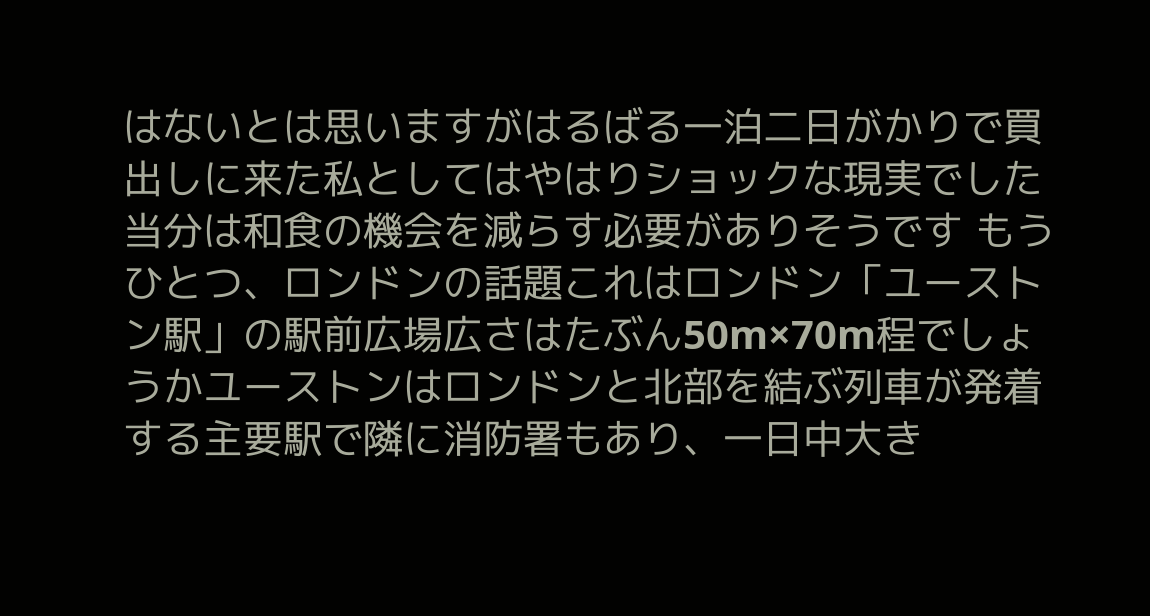はないとは思いますがはるばる一泊二日がかりで買出しに来た私としてはやはりショックな現実でした当分は和食の機会を減らす必要がありそうです もうひとつ、ロンドンの話題これはロンドン「ユーストン駅」の駅前広場広さはたぶん50m×70m程でしょうかユーストンはロンドンと北部を結ぶ列車が発着する主要駅で隣に消防署もあり、一日中大き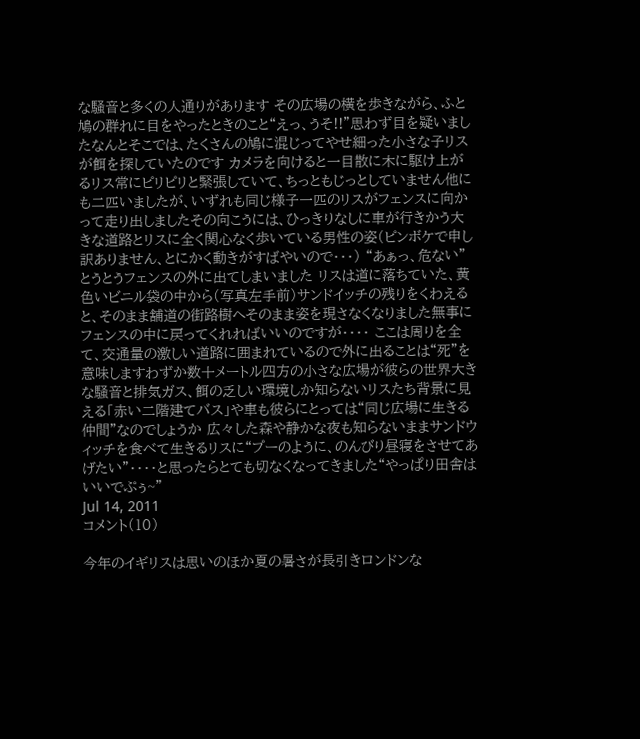な騒音と多くの人通りがあります その広場の横を歩きながら、ふと鳩の群れに目をやったときのこと“えっ、うそ!!”思わず目を疑いましたなんとそこでは、たくさんの鳩に混じってやせ細った小さな子リスが餌を探していたのです カメラを向けると一目散に木に駆け上がるリス常にピリピリと緊張していて、ちっともじっとしていません他にも二匹いましたが、いずれも同じ様子一匹のリスがフェンスに向かって走り出しましたその向こうには、ひっきりなしに車が行きかう大きな道路とリスに全く関心なく歩いている男性の姿(ピンボケで申し訳ありません、とにかく動きがすばやいので・・・) “あぁっ、危ない”とうとうフェンスの外に出てしまいました リスは道に落ちていた、黄色いビニル袋の中から(写真左手前)サンドイッチの残りをくわえると、そのまま舗道の街路樹へそのまま姿を現さなくなりました無事にフェンスの中に戻ってくれればいいのですが・・・・ ここは周りを全て、交通量の激しい道路に囲まれているので外に出ることは“死”を意味しますわずか数十メートル四方の小さな広場が彼らの世界大きな騒音と排気ガス、餌の乏しい環境しか知らないリスたち背景に見える「赤い二階建てバス」や車も彼らにとっては“同じ広場に生きる仲間”なのでしょうか 広々した森や静かな夜も知らないままサンドウィッチを食べて生きるリスに“プーのように、のんびり昼寝をさせてあげたい”・・・・と思ったらとても切なくなってきました“やっぱり田舎はいいでぷぅ~”
Jul 14, 2011
コメント(10)

今年のイギリスは思いのほか夏の暑さが長引きロンドンな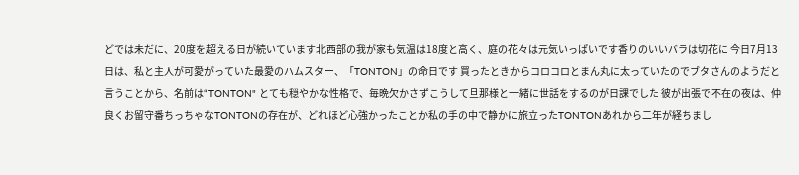どでは未だに、20度を超える日が続いています北西部の我が家も気温は18度と高く、庭の花々は元気いっぱいです香りのいいバラは切花に 今日7月13日は、私と主人が可愛がっていた最愛のハムスター、「TONTON」の命日です 買ったときからコロコロとまん丸に太っていたのでブタさんのようだと言うことから、名前は“TONTON" とても穏やかな性格で、毎晩欠かさずこうして旦那様と一緒に世話をするのが日課でした 彼が出張で不在の夜は、仲良くお留守番ちっちゃなTONTONの存在が、どれほど心強かったことか私の手の中で静かに旅立ったTONTONあれから二年が経ちまし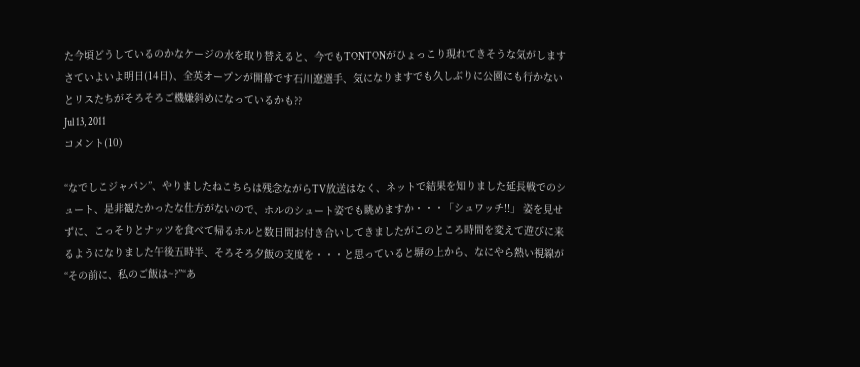た今頃どうしているのかなケージの水を取り替えると、今でもTONTONがひょっこり現れてきそうな気がします さていよいよ明日(14日)、全英オープンが開幕です石川遼選手、気になりますでも久しぶりに公園にも行かないとリスたちがそろそろご機嫌斜めになっているかも??
Jul 13, 2011
コメント(10)

“なでしこジャパン”、やりましたねこちらは残念ながらTV放送はなく、ネットで結果を知りました延長戦でのシュート、是非観たかったな仕方がないので、ホルのシュート姿でも眺めますか・・・「シュワッチ!!」 姿を見せずに、こっそりとナッツを食べて帰るホルと数日間お付き合いしてきましたがこのところ時間を変えて遊びに来るようになりました午後五時半、そろそろ夕飯の支度を・・・と思っていると塀の上から、なにやら熱い視線が“その前に、私のご飯は~?”“あ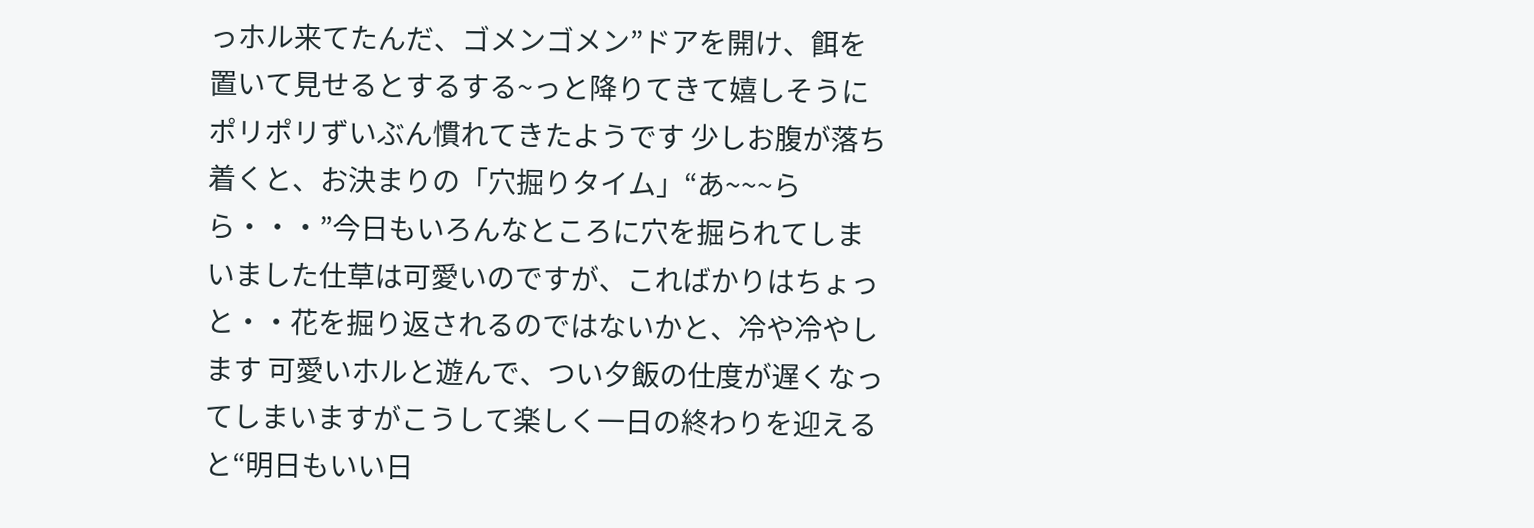っホル来てたんだ、ゴメンゴメン”ドアを開け、餌を置いて見せるとするする~っと降りてきて嬉しそうにポリポリずいぶん慣れてきたようです 少しお腹が落ち着くと、お決まりの「穴掘りタイム」“あ~~~らら・・・”今日もいろんなところに穴を掘られてしまいました仕草は可愛いのですが、こればかりはちょっと・・花を掘り返されるのではないかと、冷や冷やします 可愛いホルと遊んで、つい夕飯の仕度が遅くなってしまいますがこうして楽しく一日の終わりを迎えると“明日もいい日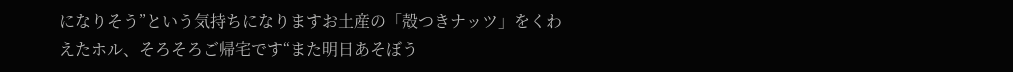になりそう”という気持ちになりますお土産の「殻つきナッツ」をくわえたホル、そろそろご帰宅です“また明日あそぼう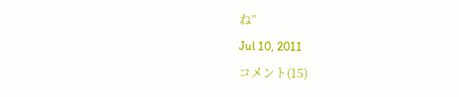ね”
Jul 10, 2011
コメント(15)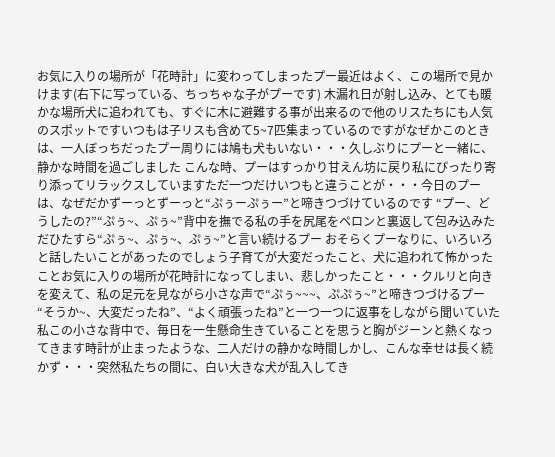お気に入りの場所が「花時計」に変わってしまったプー最近はよく、この場所で見かけます(右下に写っている、ちっちゃな子がプーです) 木漏れ日が射し込み、とても暖かな場所犬に追われても、すぐに木に避難する事が出来るので他のリスたちにも人気のスポットですいつもは子リスも含めて5~7匹集まっているのですがなぜかこのときは、一人ぼっちだったプー周りには鳩も犬もいない・・・久しぶりにプーと一緒に、静かな時間を過ごしました こんな時、プーはすっかり甘えん坊に戻り私にぴったり寄り添ってリラックスしていますただ一つだけいつもと違うことが・・・今日のプーは、なぜだかずーっとずーっと“ぷぅーぷぅー”と啼きつづけているのです “プー、どうしたの?”“ぷぅ~、ぷぅ~”背中を撫でる私の手を尻尾をペロンと裏返して包み込みただひたすら“ぷぅ~、ぷぅ~、ぷぅ~”と言い続けるプー おそらくプーなりに、いろいろと話したいことがあったのでしょう子育てが大変だったこと、犬に追われて怖かったことお気に入りの場所が花時計になってしまい、悲しかったこと・・・クルリと向きを変えて、私の足元を見ながら小さな声で“ぷぅ~~~、ぷぷぅ~”と啼きつづけるプー “そうか~、大変だったね”、“よく頑張ったね”と一つ一つに返事をしながら聞いていた私この小さな背中で、毎日を一生懸命生きていることを思うと胸がジーンと熱くなってきます時計が止まったような、二人だけの静かな時間しかし、こんな幸せは長く続かず・・・突然私たちの間に、白い大きな犬が乱入してき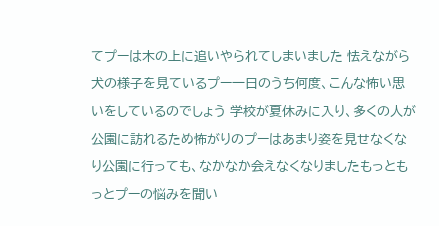てプーは木の上に追いやられてしまいました 怯えながら犬の様子を見ているプー一日のうち何度、こんな怖い思いをしているのでしょう 学校が夏休みに入り、多くの人が公園に訪れるため怖がりのプーはあまり姿を見せなくなり公園に行っても、なかなか会えなくなりましたもっともっとプーの悩みを聞い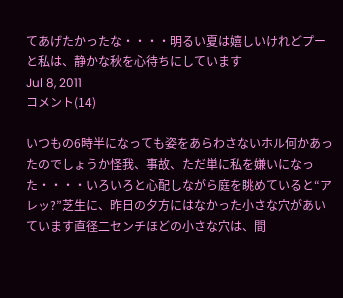てあげたかったな・・・・明るい夏は嬉しいけれどプーと私は、静かな秋を心待ちにしています
Jul 8, 2011
コメント(14)

いつもの6時半になっても姿をあらわさないホル何かあったのでしょうか怪我、事故、ただ単に私を嫌いになった・・・・いろいろと心配しながら庭を眺めていると“アレッ?”芝生に、昨日の夕方にはなかった小さな穴があいています直径二センチほどの小さな穴は、間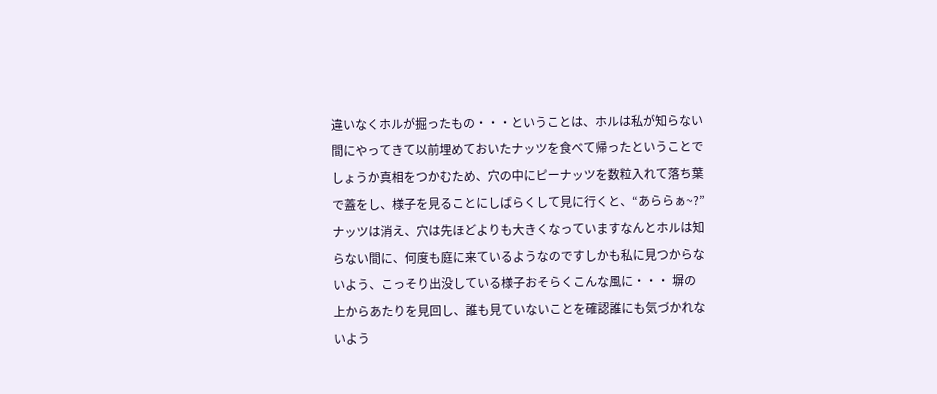違いなくホルが掘ったもの・・・ということは、ホルは私が知らない間にやってきて以前埋めておいたナッツを食べて帰ったということでしょうか真相をつかむため、穴の中にピーナッツを数粒入れて落ち葉で蓋をし、様子を見ることにしばらくして見に行くと、“あららぁ~?”ナッツは消え、穴は先ほどよりも大きくなっていますなんとホルは知らない間に、何度も庭に来ているようなのですしかも私に見つからないよう、こっそり出没している様子おそらくこんな風に・・・ 塀の上からあたりを見回し、誰も見ていないことを確認誰にも気づかれないよう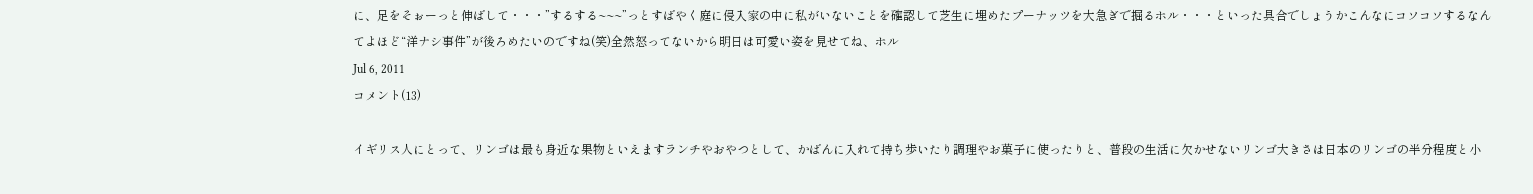に、足をそぉーっと伸ばして・・・”するする~~~”っとすばやく庭に侵入家の中に私がいないことを確認して芝生に埋めたプーナッツを大急ぎで掘るホル・・・といった具合でしょうかこんなにコソコソするなんてよほど“洋ナシ事件”が後ろめたいのですね(笑)全然怒ってないから明日は可愛い姿を見せてね、ホル
Jul 6, 2011
コメント(13)

イギリス人にとって、リンゴは最も身近な果物といえますランチやおやつとして、かばんに入れて持ち歩いたり調理やお菓子に使ったりと、普段の生活に欠かせないリンゴ大きさは日本のリンゴの半分程度と小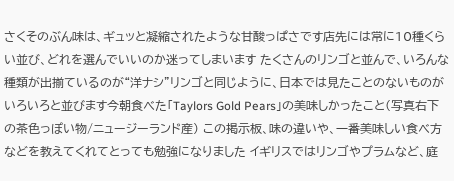さくそのぶん味は、ギュッと凝縮されたような甘酸っぱさです店先には常に10種くらい並び、どれを選んでいいのか迷ってしまいます たくさんのリンゴと並んで、いろんな種類が出揃ているのが“洋ナシ”リンゴと同じように、日本では見たことのないものがいろいろと並びます今朝食べた「Taylors Gold Pears」の美味しかったこと(写真右下の茶色っぽい物/ニュージーランド産) この掲示板、味の違いや、一番美味しい食べ方などを教えてくれてとっても勉強になりました イギリスではリンゴやプラムなど、庭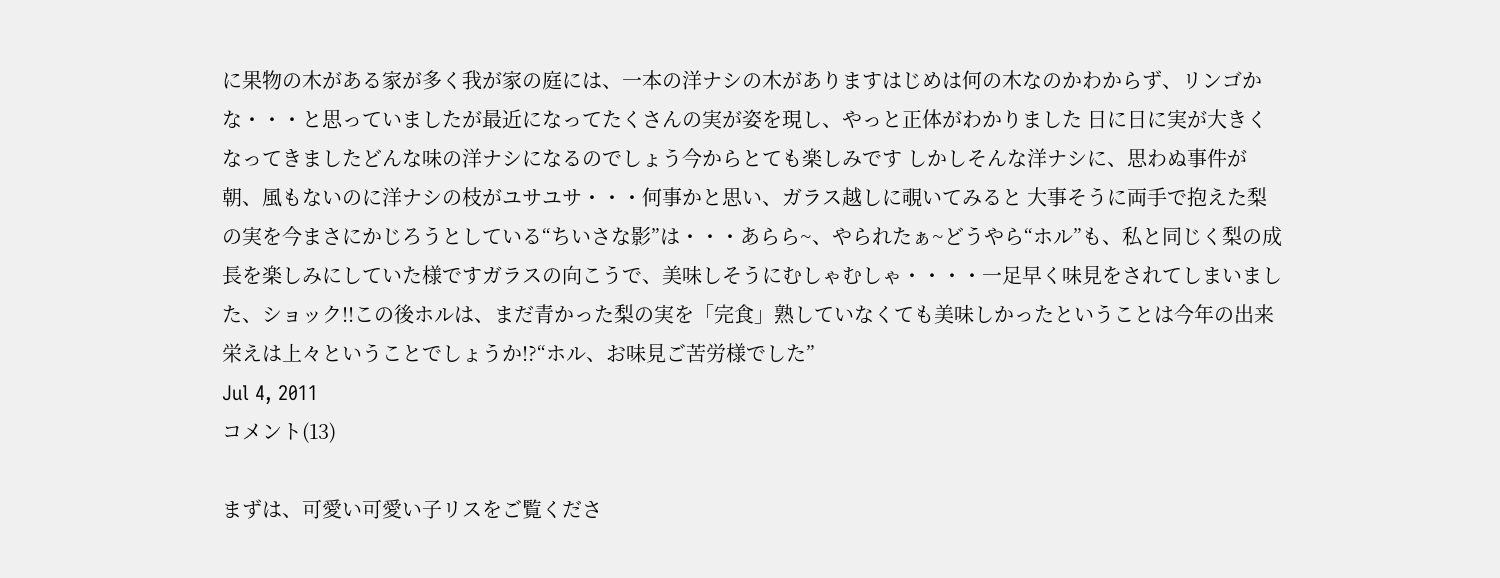に果物の木がある家が多く我が家の庭には、一本の洋ナシの木がありますはじめは何の木なのかわからず、リンゴかな・・・と思っていましたが最近になってたくさんの実が姿を現し、やっと正体がわかりました 日に日に実が大きくなってきましたどんな味の洋ナシになるのでしょう今からとても楽しみです しかしそんな洋ナシに、思わぬ事件が朝、風もないのに洋ナシの枝がユサユサ・・・何事かと思い、ガラス越しに覗いてみると 大事そうに両手で抱えた梨の実を今まさにかじろうとしている“ちいさな影”は・・・あらら~、やられたぁ~どうやら“ホル”も、私と同じく梨の成長を楽しみにしていた様ですガラスの向こうで、美味しそうにむしゃむしゃ・・・・一足早く味見をされてしまいました、ショック!!この後ホルは、まだ青かった梨の実を「完食」熟していなくても美味しかったということは今年の出来栄えは上々ということでしょうか!?“ホル、お味見ご苦労様でした”
Jul 4, 2011
コメント(13)

まずは、可愛い可愛い子リスをご覧くださ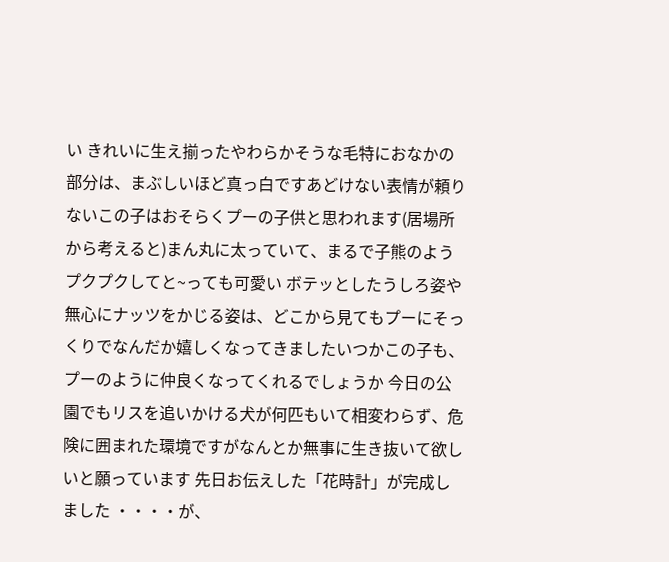い きれいに生え揃ったやわらかそうな毛特におなかの部分は、まぶしいほど真っ白ですあどけない表情が頼りないこの子はおそらくプーの子供と思われます(居場所から考えると)まん丸に太っていて、まるで子熊のようプクプクしてと~っても可愛い ボテッとしたうしろ姿や 無心にナッツをかじる姿は、どこから見てもプーにそっくりでなんだか嬉しくなってきましたいつかこの子も、プーのように仲良くなってくれるでしょうか 今日の公園でもリスを追いかける犬が何匹もいて相変わらず、危険に囲まれた環境ですがなんとか無事に生き抜いて欲しいと願っています 先日お伝えした「花時計」が完成しました ・・・・が、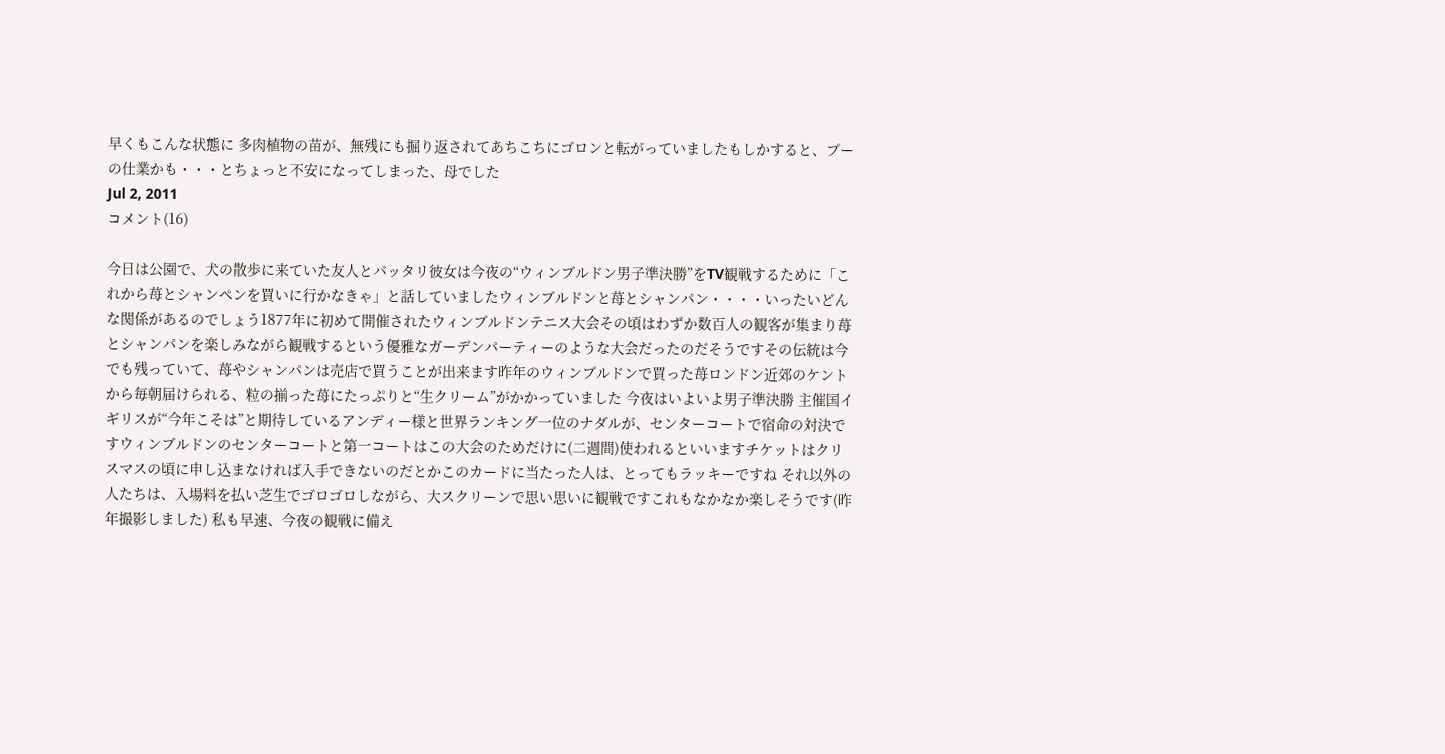早くもこんな状態に 多肉植物の苗が、無残にも掘り返されてあちこちにゴロンと転がっていましたもしかすると、プーの仕業かも・・・とちょっと不安になってしまった、母でした
Jul 2, 2011
コメント(16)

今日は公園で、犬の散歩に来ていた友人とバッタリ彼女は今夜の“ウィンブルドン男子準決勝”をTV観戦するために「これから苺とシャンペンを買いに行かなきゃ」と話していましたウィンブルドンと苺とシャンパン・・・・いったいどんな関係があるのでしょう1877年に初めて開催されたウィンブルドンテニス大会その頃はわずか数百人の観客が集まり苺とシャンパンを楽しみながら観戦するという優雅なガーデンパーティーのような大会だったのだそうですその伝統は今でも残っていて、苺やシャンパンは売店で買うことが出来ます昨年のウィンブルドンで買った苺ロンドン近郊のケントから毎朝届けられる、粒の揃った苺にたっぷりと“生クリーム”がかかっていました 今夜はいよいよ男子準決勝 主催国イギリスが“今年こそは”と期待しているアンディー様と世界ランキング一位のナダルが、センターコートで宿命の対決ですウィンブルドンのセンターコートと第一コートはこの大会のためだけに(二週間)使われるといいますチケットはクリスマスの頃に申し込まなければ入手できないのだとかこのカードに当たった人は、とってもラッキーですね それ以外の人たちは、入場料を払い芝生でゴロゴロしながら、大スクリーンで思い思いに観戦ですこれもなかなか楽しそうです(昨年撮影しました) 私も早速、今夜の観戦に備え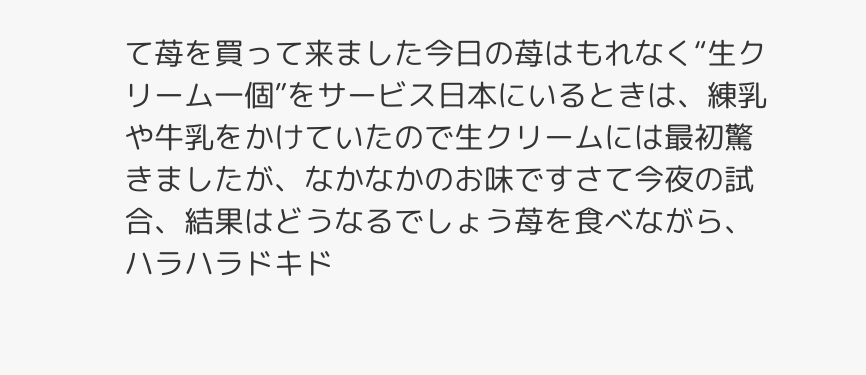て苺を買って来ました今日の苺はもれなく“生クリーム一個”をサービス日本にいるときは、練乳や牛乳をかけていたので生クリームには最初驚きましたが、なかなかのお味ですさて今夜の試合、結果はどうなるでしょう苺を食べながら、ハラハラドキド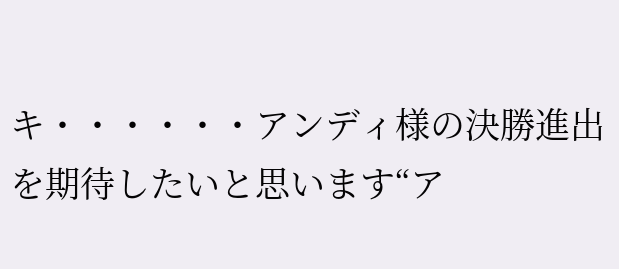キ・・・・・・アンディ様の決勝進出を期待したいと思います“ア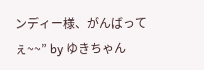ンディー様、がんばってぇ~~” by ゆきちゃん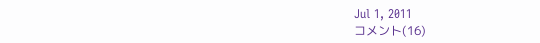Jul 1, 2011
コメント(16)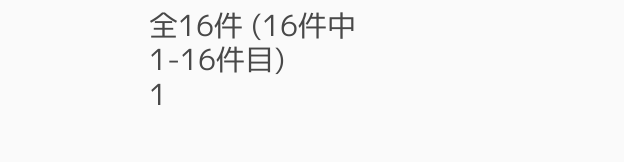全16件 (16件中 1-16件目)
1